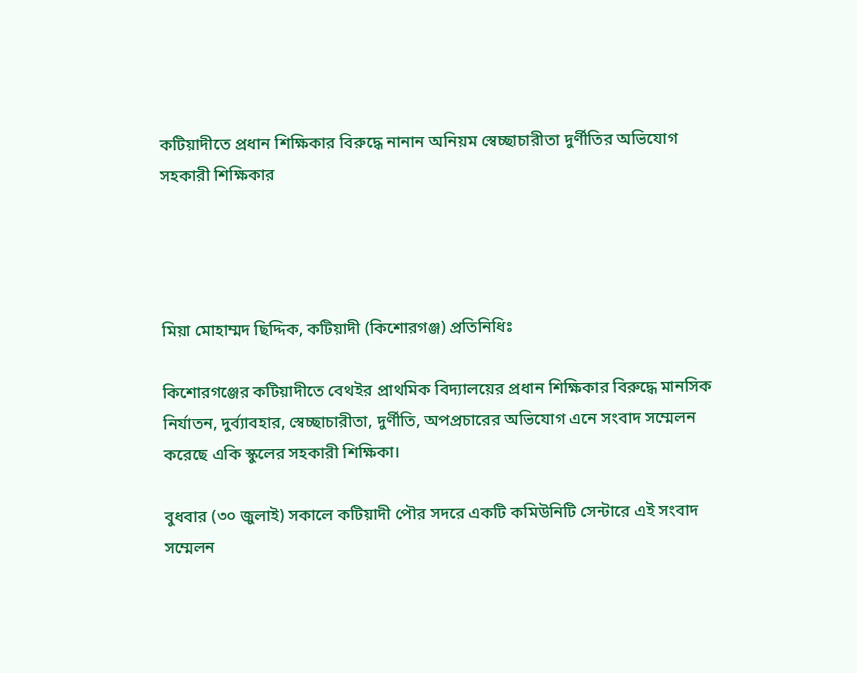কটিয়াদীতে প্রধান শিক্ষিকার বিরুদ্ধে নানান অনিয়ম স্বেচ্ছাচারীতা দুর্ণীতির অভিযোগ সহকারী শিক্ষিকার




মিয়া মোহাম্মদ ছিদ্দিক, কটিয়াদী (কিশোরগঞ্জ) প্রতিনিধিঃ

কিশোরগঞ্জের কটিয়াদীতে বেথইর প্রাথমিক বিদ্যালয়ের প্রধান শিক্ষিকার বিরুদ্ধে মানসিক নির্যাতন, দুর্ব্যাবহার, স্বেচ্ছাচারীতা, দুর্ণীতি, অপপ্রচারের অভিযোগ এনে সংবাদ সম্মেলন করেছে একি স্কুলের সহকারী শিক্ষিকা।

বুধবার (৩০ জুলাই) সকালে কটিয়াদী পৌর সদরে একটি কমিউনিটি সেন্টারে এই সংবাদ সম্মেলন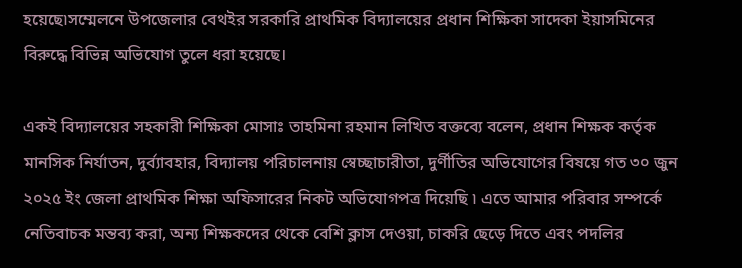হয়েছে৷সম্মেলনে উপজেলার বেথইর সরকারি প্রাথমিক বিদ্যালয়ের প্রধান শিক্ষিকা সাদেকা ইয়াসমিনের বিরুদ্ধে বিভিন্ন অভিযোগ তুলে ধরা হয়েছে।

একই বিদ্যালয়ের সহকারী শিক্ষিকা মোসাঃ তাহমিনা রহমান লিখিত বক্তব্যে বলেন, প্রধান শিক্ষক কর্তৃক মানসিক নির্যাতন, দুর্ব্যাবহার, বিদ্যালয় পরিচালনায় স্বেচ্ছাচারীতা, দুর্ণীতির অভিযোগের বিষয়ে গত ৩০ জুন ২০২৫ ইং জেলা প্রাথমিক শিক্ষা অফিসারের নিকট অভিযোগপত্র দিয়েছি ৷ এতে আমার পরিবার সম্পর্কে নেতিবাচক মন্তব্য করা, অন্য শিক্ষকদের থেকে বেশি ক্লাস দেওয়া, চাকরি ছেড়ে দিতে এবং পদলির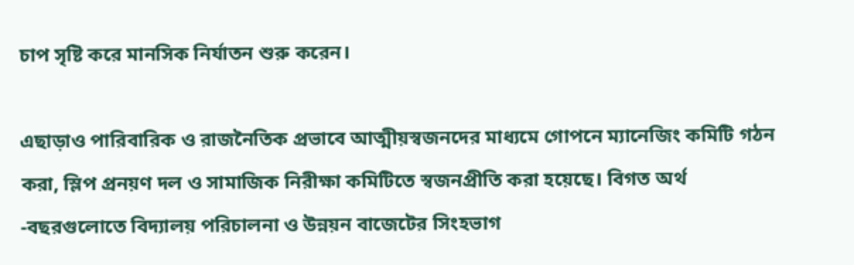চাপ সৃষ্টি করে মানসিক নির্যাতন শুরু করেন।

এছাড়াও পারিবারিক ও রাজনৈতিক প্রভাবে আত্মীয়স্বজনদের মাধ্যমে গোপনে ম্যানেজিং কমিটি গঠন করা, স্লিপ প্রনয়ণ দল ও সামাজিক নিরীক্ষা কমিটিতে স্বজনপ্রীতি করা হয়েছে। বিগত অর্থ -বছরগুলোতে বিদ্যালয় পরিচালনা ও উন্নয়ন বাজেটের সিংহভাগ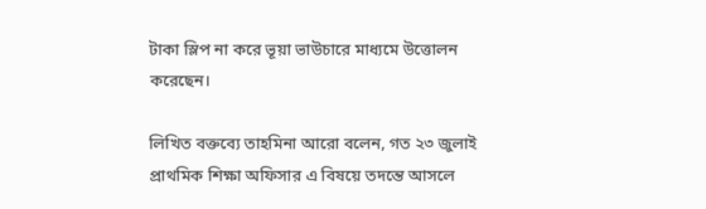টাকা স্লিপ না করে ভূয়া ভাউচারে মাধ্যমে উত্তোলন করেছেন।

লিখিত বক্তব্যে তাহমিনা আরো বলেন, গত ২৩ জুলাই প্রাথমিক শিক্ষা অফিসার এ বিষয়ে তদন্তে আসলে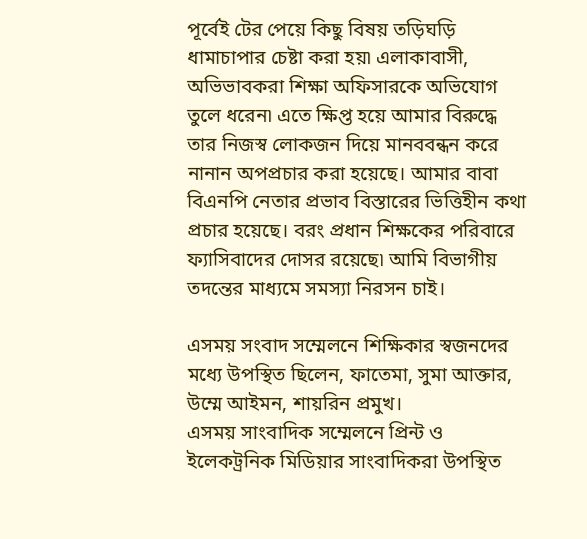পূর্বেই টের পেয়ে কিছু বিষয় তড়িঘড়ি ধামাচাপার চেষ্টা করা হয়৷ এলাকাবাসী, অভিভাবকরা শিক্ষা অফিসারকে অভিযোগ তুলে ধরেন৷ এতে ক্ষিপ্ত হয়ে আমার বিরুদ্ধে তার নিজস্ব লোকজন দিয়ে মানববন্ধন করে নানান অপপ্রচার করা হয়েছে। আমার বাবা বিএনপি নেতার প্রভাব বিস্তারের ভিত্তিহীন কথা প্রচার হয়েছে। বরং প্রধান শিক্ষকের পরিবারে ফ্যাসিবাদের দোসর রয়েছে৷ আমি বিভাগীয় তদন্তের মাধ্যমে সমস্যা নিরসন চাই।

এসময় সংবাদ সম্মেলনে শিক্ষিকার স্বজনদের মধ্যে উপস্থিত ছিলেন, ফাতেমা, সুমা আক্তার, উম্মে আইমন, শায়রিন প্রমুখ।
এসময় সাংবাদিক সম্মেলনে প্রিন্ট ও ইলেকট্রনিক মিডিয়ার সাংবাদিকরা উপস্থিত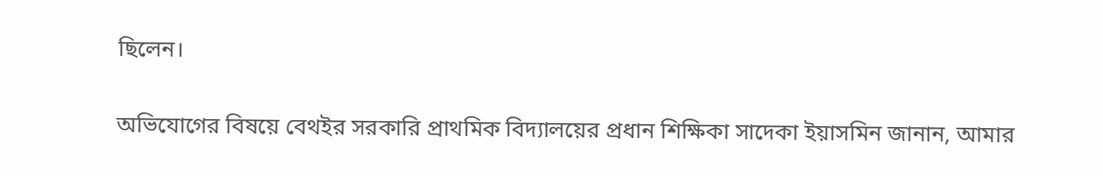ছিলেন।

অভিযোগের বিষয়ে বেথইর সরকারি প্রাথমিক বিদ্যালয়ের প্রধান শিক্ষিকা সাদেকা ইয়াসমিন জানান, আমার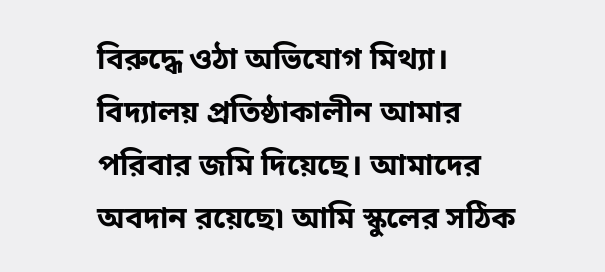বিরুদ্ধে ওঠা অভিযোগ মিথ্যা। বিদ্যালয় প্রতিষ্ঠাকালীন আমার পরিবার জমি দিয়েছে। আমাদের অবদান রয়েছে৷ আমি স্কুলের সঠিক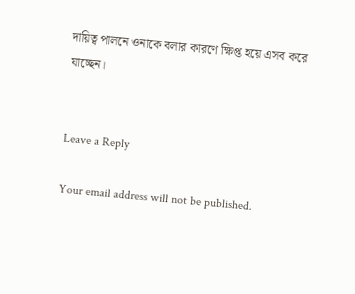দায়িত্ব পালনে ওনাকে বলার কারণে ক্ষিপ্ত হয়ে এসব করে যাচ্ছেন।


Leave a Reply

Your email address will not be published.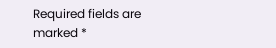Required fields are marked *